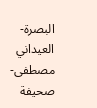البصرة-العيداني مصطفى-صحيفة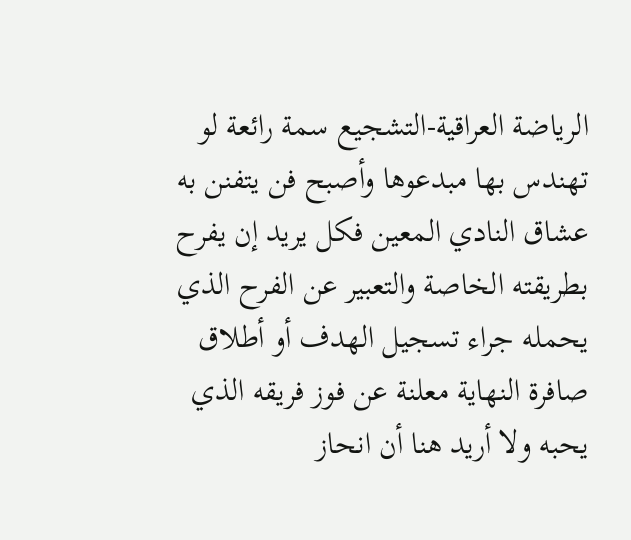الرياضة العراقية-التشجيع سمة رائعة لو تهندس بها مبدعوها وأصبح فن يتفنن به عشاق النادي المعين فكل يريد إن يفرح بطريقته الخاصة والتعبير عن الفرح الذي يحمله جراء تسجيل الهدف أو أطلاق
صافرة النهاية معلنة عن فوز فريقه الذي يحبه ولا أريد هنا أن انحاز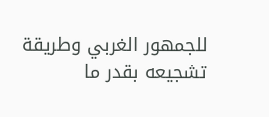للجمهور الغربي وطريقة تشجيعه بقدر ما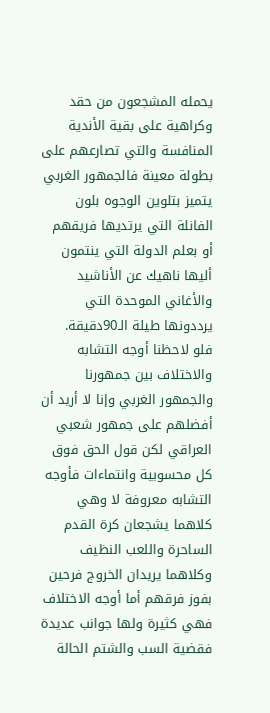يحمله المشجعون من حقد وكراهية على بقية الأندية المنافسة والتي تصارعهم على بطولة معينة فالجمهور الغربي يتميز بتلوين الوجوه بلون الفانلة التي يرتديها فريقهم أو بعلم الدولة التي ينتمون أليها ناهيك عن الأناشيد والأغاني الموحدة التي يرددونها طيلة الـ90دقيقة.
فلو لاحظنا أوجه التشابه والاختلاف بين جمهورنا والجمهور الغربي وإنا لا أريد أن أفضلهم على جمهور شعبي العراقي لكن قول الحق فوق كل محسوبية وانتماءات فأوجه التشابه معروفة لا وهي كلاهما يشجعان كرة القدم الساحرة واللعب النظيف وكلاهما يريدان الخروج فرحين بفوز فرقهم أما أوجه الاختلاف فهي كثيرة ولها جوانب عديدة فقضية السب والشتم الحالة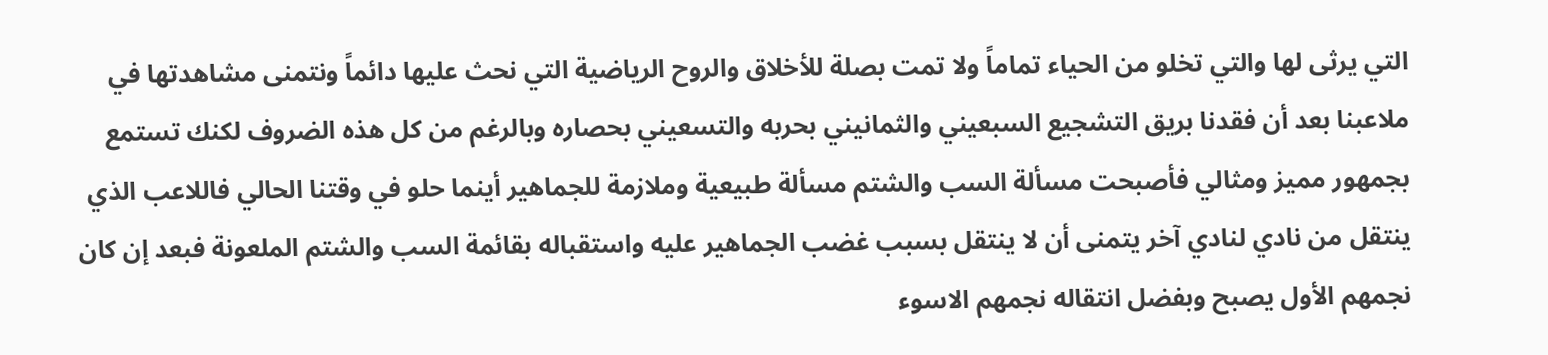التي يرثى لها والتي تخلو من الحياء تماماً ولا تمت بصلة للأخلاق والروح الرياضية التي نحث عليها دائماً ونتمنى مشاهدتها في ملاعبنا بعد أن فقدنا بريق التشجيع السبعيني والثمانيني بحربه والتسعيني بحصاره وبالرغم من كل هذه الضروف لكنك تستمع بجمهور مميز ومثالي فأصبحت مسألة السب والشتم مسألة طبيعية وملازمة للجماهير أينما حلو في وقتنا الحالي فاللاعب الذي ينتقل من نادي لنادي آخر يتمنى أن لا ينتقل بسبب غضب الجماهير عليه واستقباله بقائمة السب والشتم الملعونة فبعد إن كان نجمهم الأول يصبح وبفضل انتقاله نجمهم الاسوء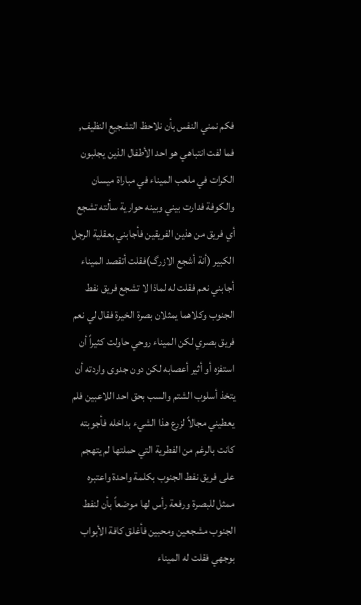فكم نمني النفس بأن نلاحظ التشجيع النظيف,
فما لفت انتباهي هو احد الأطفال الذين يجلبون الكرات في ملعب الميناء في مباراة ميسان والكوفة فدارت بيني وبينه حوارية سألته تشجع أي فريق من هذين الفريقين فأجابني بعقلية الرجل الكبير (أنة أشجع الازرگ)فقلت أتقصد الميناء أجابني نعم فقلت له لماذا لا تشجع فريق نفط الجنوب وكلاهما يمثلان بصرة الخيرة فقال لي نعم فريق بصري لكن الميناء روحي حاولت كثيراً أن استفزه أو أثير أعصابه لكن دون جدوى واردته أن يتخذ أسلوب الشتم والسب بحق احد اللاعبين فلم يعطيني مجالاً لزرع هذا الشيء بداخله فأجوبته كانت بالرغم من الفطرية التي حملتها لم يتهجم على فريق نفط الجنوب بكلمة واحدة واعتبره ممثل للبصرة ورفعة رأس لها موضعاً بأن لنفط الجنوب مشجعين ومحبين فأغلق كافة الأبواب بوجهي فقلت له الميناء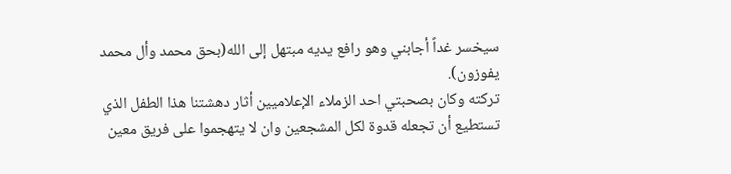سيخسر غداً أجابني وهو رافع يديه مبتهل إلى الله(بحق محمد وأل محمد يفوزون).
تركته وكان بصحبتي احد الزملاء الإعلاميين أثار دهشتنا هذا الطفل الذي تستطيع أن تجعله قدوة لكل المشجعين وان لا يتهجموا على فريق معين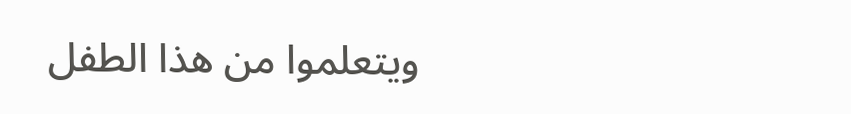ويتعلموا من هذا الطفل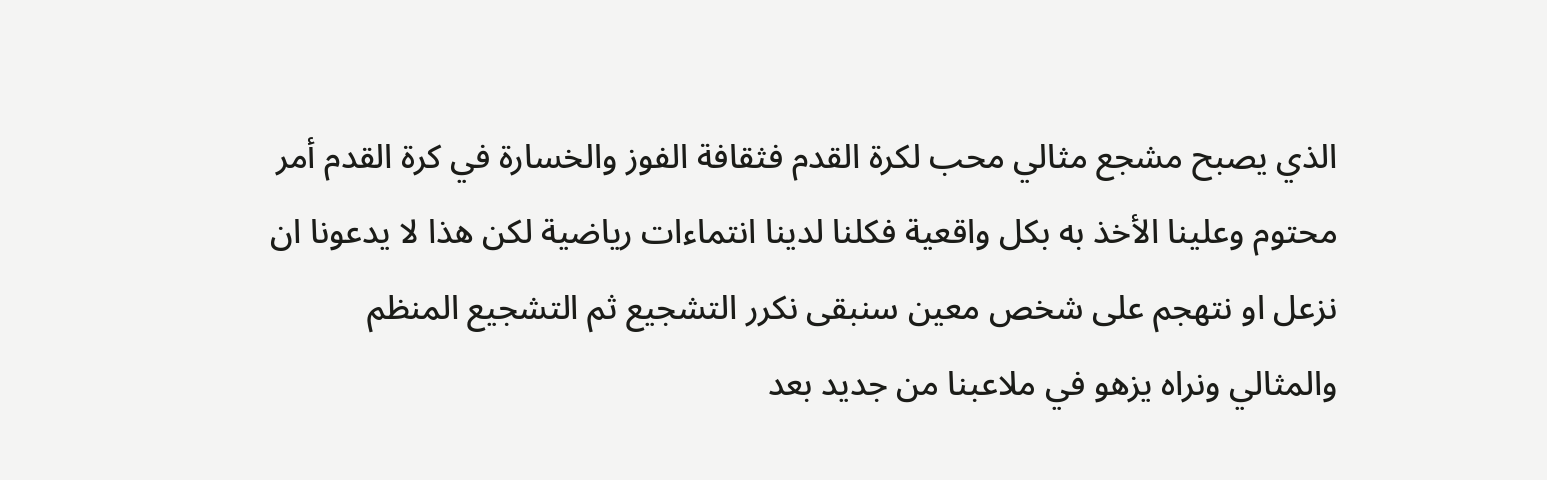الذي يصبح مشجع مثالي محب لكرة القدم فثقافة الفوز والخسارة في كرة القدم أمر محتوم وعلينا الأخذ به بكل واقعية فكلنا لدينا انتماءات رياضية لكن هذا لا يدعونا ان نزعل او نتهجم على شخص معين سنبقى نكرر التشجيع ثم التشجيع المنظم والمثالي ونراه يزهو في ملاعبنا من جديد بعد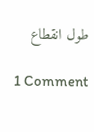طول انقطاع

1 Comment